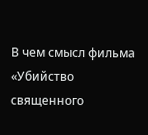В чем смысл фильма «Убийство священного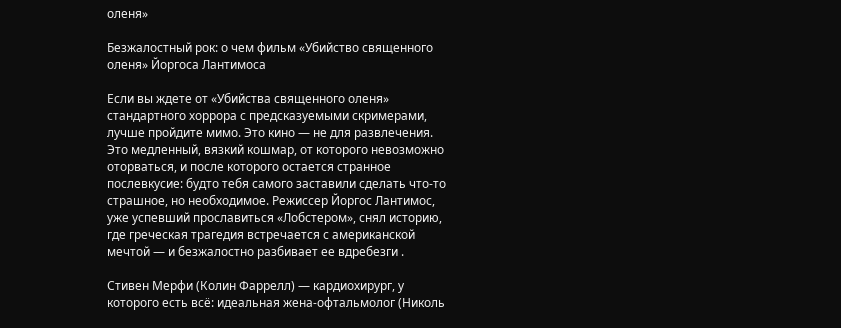оленя»

Безжалостный рок: о чем фильм «Убийство священного оленя» Йоргоса Лантимоса

Если вы ждете от «Убийства священного оленя» стандартного хоррора с предсказуемыми скримерами, лучше пройдите мимо. Это кино — не для развлечения. Это медленный, вязкий кошмар, от которого невозможно оторваться, и после которого остается странное послевкусие: будто тебя самого заставили сделать что-то страшное, но необходимое. Режиссер Йоргос Лантимос, уже успевший прославиться «Лобстером», снял историю, где греческая трагедия встречается с американской мечтой — и безжалостно разбивает ее вдребезги .

Стивен Мерфи (Колин Фаррелл) — кардиохирург, у которого есть всё: идеальная жена-офтальмолог (Николь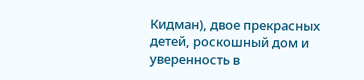Кидман), двое прекрасных детей, роскошный дом и уверенность в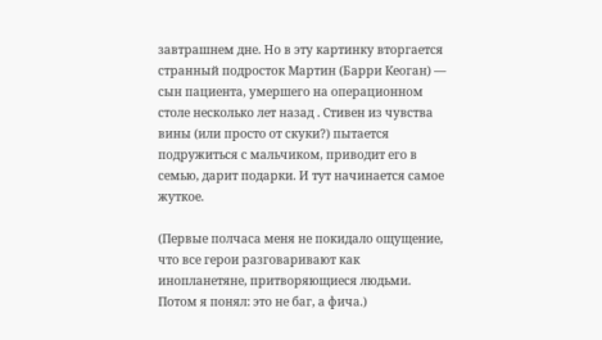завтрашнем дне. Но в эту картинку вторгается странный подросток Мартин (Барри Кеоган) — сын пациента, умершего на операционном столе несколько лет назад . Стивен из чувства вины (или просто от скуки?) пытается подружиться с мальчиком, приводит его в семью, дарит подарки. И тут начинается самое жуткое.

(Первые полчаса меня не покидало ощущение, что все герои разговаривают как инопланетяне, притворяющиеся людьми. Потом я понял: это не баг, а фича.)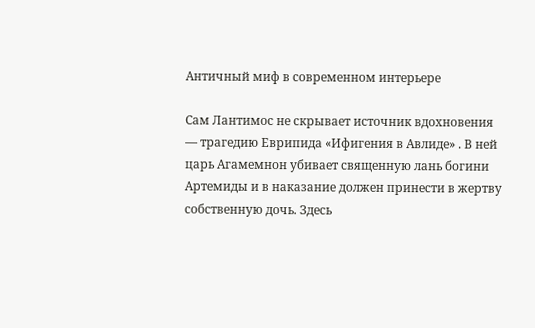Античный миф в современном интерьере

Сам Лантимос не скрывает источник вдохновения — трагедию Еврипида «Ифигения в Авлиде» . В ней царь Агамемнон убивает священную лань богини Артемиды и в наказание должен принести в жертву собственную дочь. Здесь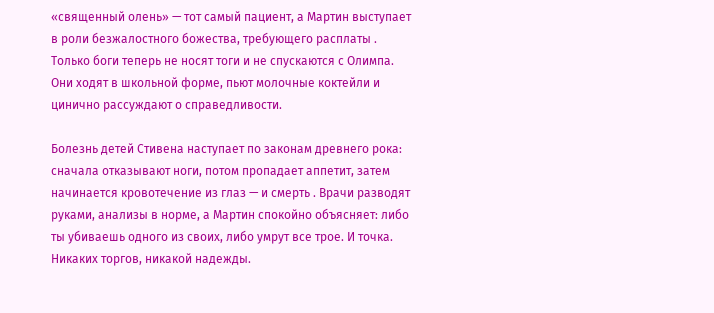«священный олень» — тот самый пациент, а Мартин выступает в роли безжалостного божества, требующего расплаты . Только боги теперь не носят тоги и не спускаются с Олимпа. Они ходят в школьной форме, пьют молочные коктейли и цинично рассуждают о справедливости.

Болезнь детей Стивена наступает по законам древнего рока: сначала отказывают ноги, потом пропадает аппетит, затем начинается кровотечение из глаз — и смерть . Врачи разводят руками, анализы в норме, а Мартин спокойно объясняет: либо ты убиваешь одного из своих, либо умрут все трое. И точка. Никаких торгов, никакой надежды.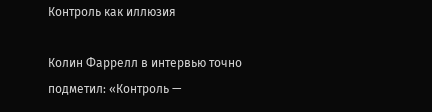Контроль как иллюзия

Колин Фаррелл в интервью точно подметил: «Контроль —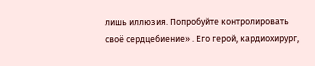лишь иллюзия. Попробуйте контролировать своё сердцебиение» . Его герой, кардиохирург,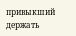привыкший держать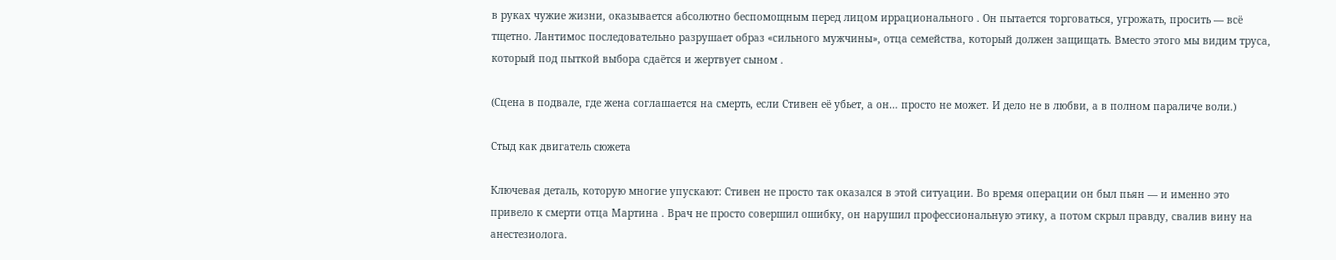в руках чужие жизни, оказывается абсолютно беспомощным перед лицом иррационального . Он пытается торговаться, угрожать, просить — всё тщетно. Лантимос последовательно разрушает образ «сильного мужчины», отца семейства, который должен защищать. Вместо этого мы видим труса, который под пыткой выбора сдаётся и жертвует сыном .

(Сцена в подвале, где жена соглашается на смерть, если Стивен её убьет, а он… просто не может. И дело не в любви, а в полном параличе воли.)

Стыд как двигатель сюжета

Ключевая деталь, которую многие упускают: Стивен не просто так оказался в этой ситуации. Во время операции он был пьян — и именно это привело к смерти отца Мартина . Врач не просто совершил ошибку, он нарушил профессиональную этику, а потом скрыл правду, свалив вину на анестезиолога.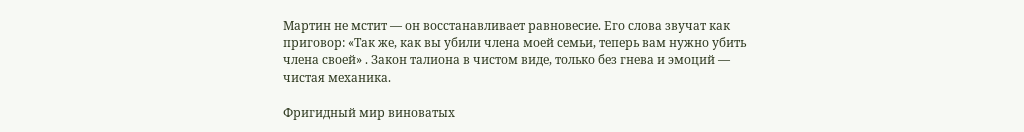Мартин не мстит — он восстанавливает равновесие. Его слова звучат как приговор: «Так же, как вы убили члена моей семьи, теперь вам нужно убить члена своей» . Закон талиона в чистом виде, только без гнева и эмоций — чистая механика.

Фригидный мир виноватых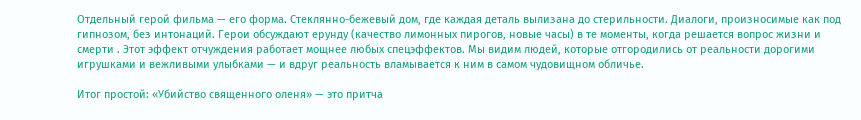Отдельный герой фильма — его форма. Стеклянно-бежевый дом, где каждая деталь вылизана до стерильности. Диалоги, произносимые как под гипнозом, без интонаций. Герои обсуждают ерунду (качество лимонных пирогов, новые часы) в те моменты, когда решается вопрос жизни и смерти . Этот эффект отчуждения работает мощнее любых спецэффектов. Мы видим людей, которые отгородились от реальности дорогими игрушками и вежливыми улыбками — и вдруг реальность вламывается к ним в самом чудовищном обличье.

Итог простой: «Убийство священного оленя» — это притча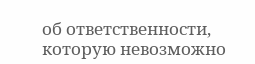об ответственности, которую невозможно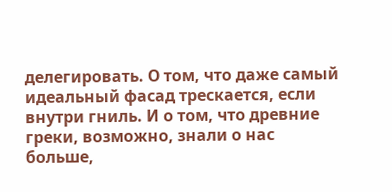делегировать. О том, что даже самый идеальный фасад трескается, если внутри гниль. И о том, что древние греки, возможно, знали о нас больше,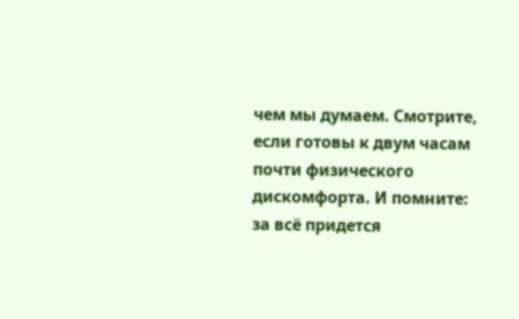чем мы думаем. Смотрите, если готовы к двум часам почти физического дискомфорта. И помните: за всё придется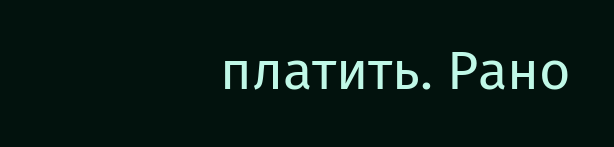платить. Рано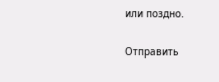или поздно.

Отправить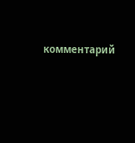комментарий